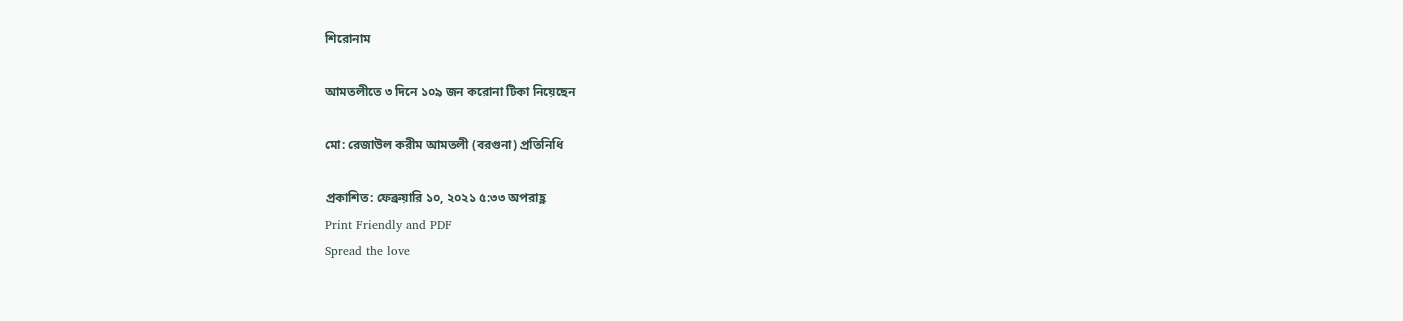শিরোনাম

আমতলীতে ৩ দিনে ১০৯ জন করোনা টিকা নিয়েছেন

মো: রেজাউল করীম আমতলী (বরগুনা) প্রতিনিধি

প্রকাশিত: ফেব্রুয়ারি ১০, ২০২১ ৫:৩৩ অপরাহ্ণ
Print Friendly and PDF
Spread the love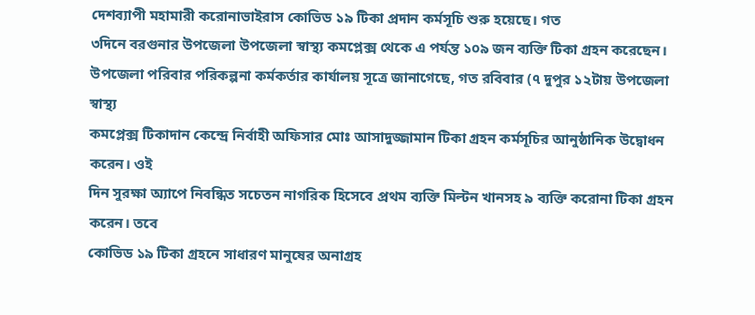দেশব্যাপী মহামারী করোনাভাইরাস কোভিড ১৯ টিকা প্রদান কর্মসূচি শুরু হয়েছে। গত
৩দিনে বরগুনার উপজেলা উপজেলা স্বাস্থ্য কমপ্লেক্স থেকে এ পর্যন্ত ১০৯ জন ব্যক্তি টিকা গ্রহন করেছেন।
উপজেলা পরিবার পরিকল্পনা কর্মকর্তার কার্যালয় সূত্রে জানাগেছে, গত রবিবার (৭ দুপুর ১২টায় উপজেলা স্বাস্থ্য
কমপ্লেক্স টিকাদান কেন্দ্রে নির্বাহী অফিসার মোঃ আসাদুজ্জামান টিকা গ্রহন কর্মসূচির আনুষ্ঠানিক উদ্বোধন করেন। ওই
দিন সুরক্ষা অ্যাপে নিবন্ধিত সচেতন নাগরিক হিসেবে প্রথম ব্যক্তি মিল্টন খানসহ ৯ ব্যক্তি করোনা টিকা গ্রহন করেন। তবে
কোভিড ১৯ টিকা গ্রহনে সাধারণ মানুষের অনাগ্রহ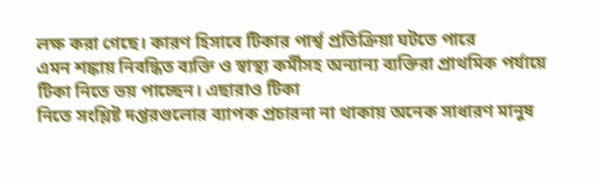লক্ষ করা গেছে। কারণ হিসাবে টিকার পার্শ্ব প্রতিক্রিয়া ঘটতে পারে
এমন শঙ্কায় নিবন্ধিত ব্যক্তি ও স্বাস্থ্য কর্মীসহ অন্যান্য ব্যক্তিরা প্রাথমিক পর্যায়ে টিকা নিতে ভয় পাচ্ছেন। এছারাও টিকা
নিতে সংশ্লিষ্ট দপ্তরগুলোর ব্যাপক প্রচারনা না থাকায় অনেক সাধারণ মানুষ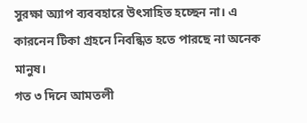সুরক্ষা অ্যাপ ব্যববহারে উৎসাহিত হচ্ছেন না। এ
কারনেন টিকা গ্রহনে নিবন্ধিত হতে পারছে না অনেক মানুষ।
গত ৩ দিনে আমতলী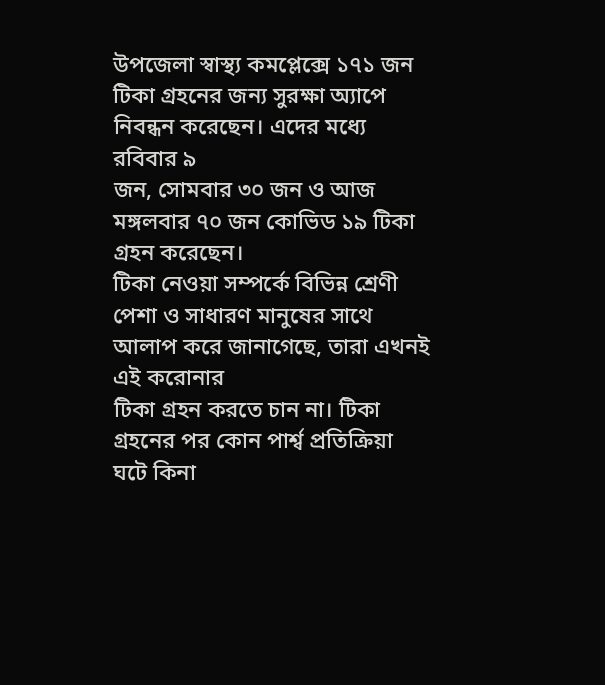উপজেলা স্বাস্থ্য কমপ্লেক্সে ১৭১ জন টিকা গ্রহনের জন্য সুরক্ষা অ্যাপে নিবন্ধন করেছেন। এদের মধ্যে রবিবার ৯
জন, সোমবার ৩০ জন ও আজ মঙ্গলবার ৭০ জন কোভিড ১৯ টিকা গ্রহন করেছেন।
টিকা নেওয়া সম্পর্কে বিভিন্ন শ্রেণী পেশা ও সাধারণ মানুষের সাথে আলাপ করে জানাগেছে, তারা এখনই এই করোনার
টিকা গ্রহন করতে চান না। টিকা গ্রহনের পর কোন পার্শ্ব প্রতিক্রিয়া ঘটে কিনা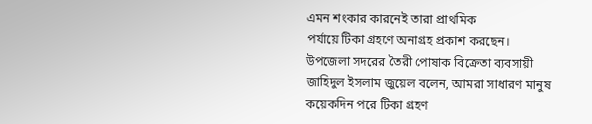এমন শংকার কারনেই তারা প্রাথমিক
পর্যায়ে টিকা গ্রহণে অনাগ্রহ প্রকাশ করছেন।
উপজেলা সদরের তৈরী পোষাক বিক্রেতা ব্যবসায়ী জাহিদুল ইসলাম জুয়েল বলেন, আমরা সাধারণ মানুষ কয়েকদিন পরে টিকা গ্রহণ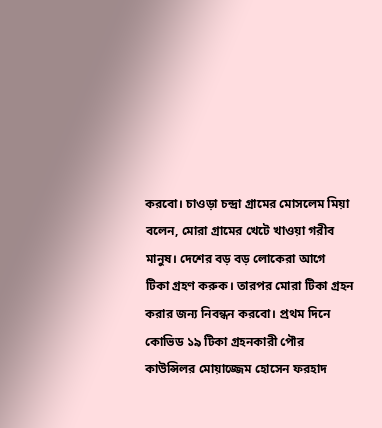করবো। চাওড়া চন্দ্রা গ্রামের মোসলেম মিয়া বলেন, মোরা গ্রামের খেটে খাওয়া গরীব মানুষ। দেশের বড় বড় লোকেরা আগে
টিকা গ্রহণ করুক। তারপর মোরা টিকা গ্রহন করার জন্য নিবন্ধন করবো। প্রথম দিনে কোভিড ১৯ টিকা গ্রহনকারী পৌর
কাউন্সিলর মোয়াজ্জেম হোসেন ফরহাদ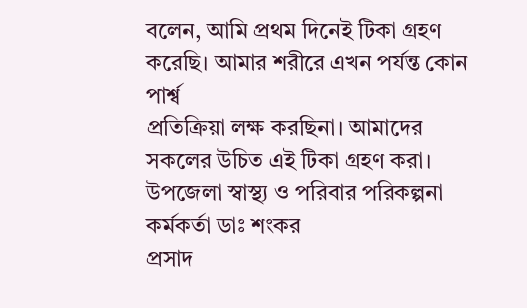বলেন, আমি প্রথম দিনেই টিকা গ্রহণ করেছি। আমার শরীরে এখন পর্যন্ত কোন পার্শ্ব
প্রতিক্রিয়া লক্ষ করছিনা। আমাদের সকলের উচিত এই টিকা গ্রহণ করা। উপজেলা স্বাস্থ্য ও পরিবার পরিকল্পনা কর্মকর্তা ডাঃ শংকর
প্রসাদ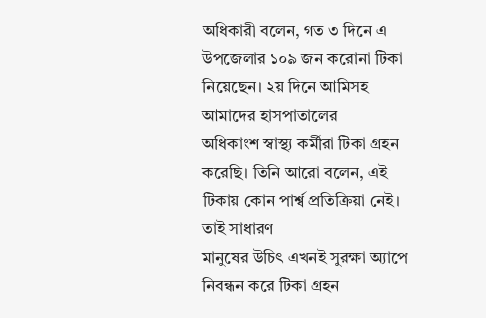অধিকারী বলেন, গত ৩ দিনে এ উপজেলার ১০৯ জন করোনা টিকা নিয়েছেন। ২য় দিনে আমিসহ আমাদের হাসপাতালের
অধিকাংশ স্বাস্থ্য কর্মীরা টিকা গ্রহন করেছি। তিনি আরো বলেন, এই টিকায় কোন পার্শ্ব প্রতিক্রিয়া নেই। তাই সাধারণ
মানুষের উচিৎ এখনই সুরক্ষা অ্যাপে নিবন্ধন করে টিকা গ্রহন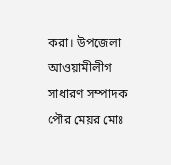করা। উপজেলা আওয়ামীলীগ সাধারণ সম্পাদক পৌর মেয়র মোঃ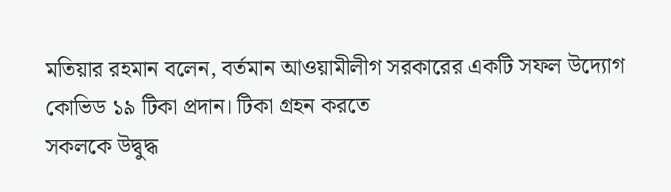মতিয়ার রহমান বলেন, বর্তমান আওয়ামীলীগ সরকারের একটি সফল উদ্যোগ কোভিড ১৯ টিকা প্রদান। টিকা গ্রহন করতে
সকলকে উদ্বুদ্ধ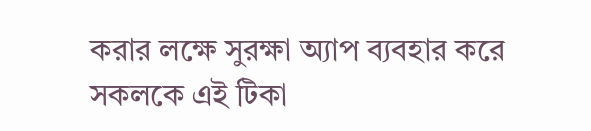করার লক্ষে সুরক্ষা অ্যাপ ব্যবহার করে সকলকে এই টিকা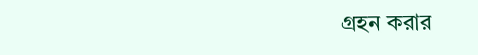গ্রহন করার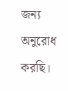জন্য অনুরোধ করছি।